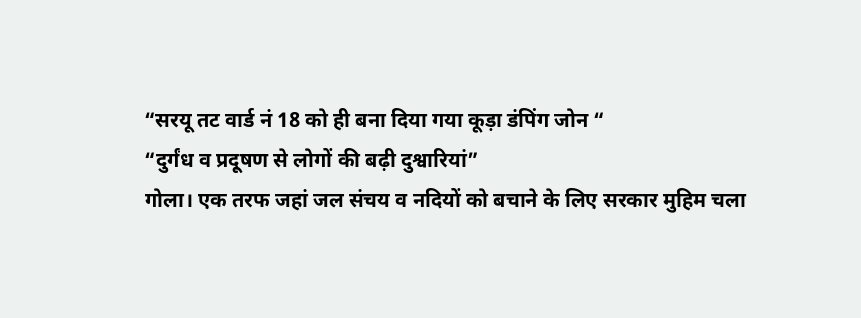“सरयू तट वार्ड नं 18 को ही बना दिया गया कूड़ा डंपिंग जोन “
“दुर्गंध व प्रदूषण से लोगों की बढ़ी दुश्वारियां”
गोला। एक तरफ जहां जल संचय व नदियों को बचाने के लिए सरकार मुहिम चला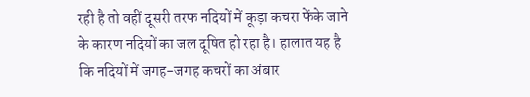रही है तो वहीं दूसरी तरफ नदियों में कूड़ा कचरा फेंके जाने के कारण नदियों का जल दूषित हो रहा है। हालात यह है कि नदियों में जगह-जगह कचरों का अंबार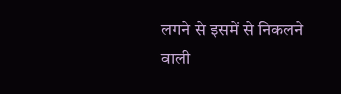लगने से इसमें से निकलने वाली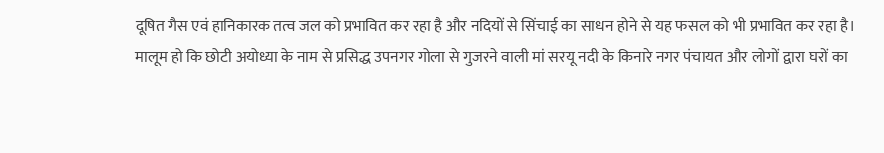दूषित गैस एवं हानिकारक तत्व जल को प्रभावित कर रहा है और नदियों से सिंचाई का साधन होने से यह फसल को भी प्रभावित कर रहा है।
मालूम हो कि छोटी अयोध्या के नाम से प्रसिद्ध उपनगर गोला से गुजरने वाली मां सरयू नदी के किनारे नगर पंचायत और लोगों द्वारा घरों का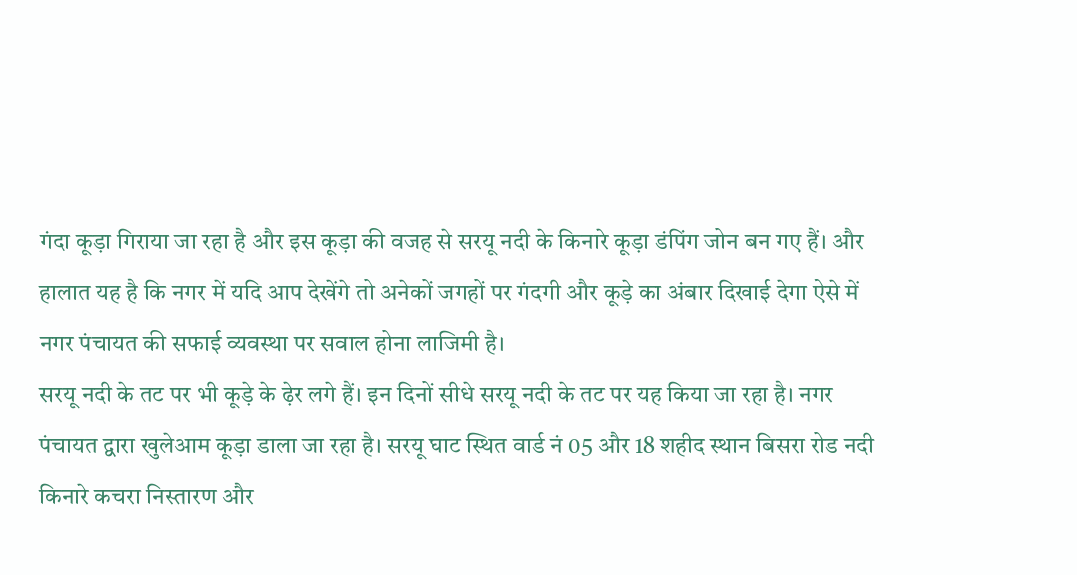गंदा कूड़ा गिराया जा रहा है और इस कूड़ा की वजह से सरयू नदी के किनारे कूड़ा डंपिंग जोन बन गए हैं। और हालात यह है कि नगर में यदि आप देखेंगे तो अनेकों जगहों पर गंदगी और कूड़े का अंबार दिखाई देगा ऐसे में नगर पंचायत की सफाई व्यवस्था पर सवाल होना लाजिमी है।
सरयू नदी के तट पर भी कूड़े के ढ़ेर लगे हैं। इन दिनों सीधे सरयू नदी के तट पर यह किया जा रहा है। नगर पंचायत द्वारा खुलेआम कूड़ा डाला जा रहा है। सरयू घाट स्थित वार्ड नं 05 और 18 शहीद स्थान बिसरा रोड नदी किनारे कचरा निस्तारण और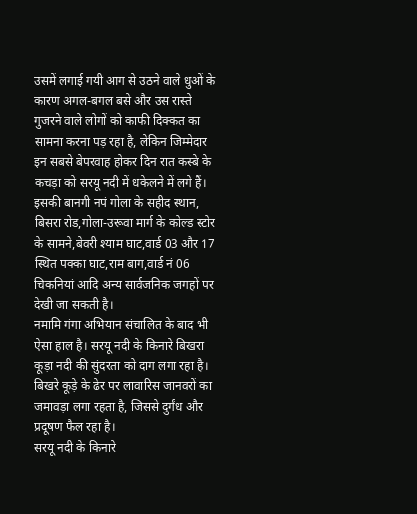उसमें लगाई गयी आग से उठने वाले धुओं के कारण अगल-बगल बसे और उस रास्ते गुजरने वाले लोगों को काफी दिक्कत का सामना करना पड़ रहा है, लेकिन जिम्मेदार इन सबसे बेपरवाह होकर दिन रात कस्बे के कचड़ा को सरयू नदी में धकेलने में लगे हैं। इसकी बानगी नपं गोला के सहीद स्थान, बिसरा रोड,गोला-उरूवा मार्ग के कोल्ड स्टोर के सामने,बेवरी श्याम घाट,वार्ड 03 और 17 स्थित पक्का घाट,राम बाग,वार्ड नं 06 चिकनियां आदि अन्य सार्वजनिक जगहों पर देखी जा सकती है।
नमामि गंगा अभियान संचालित के बाद भी ऐसा हाल है। सरयू नदी के किनारे बिखरा कूड़ा नदी की सुंदरता को दाग लगा रहा है। बिखरे कूड़े के ढेर पर लावारिस जानवरों का जमावड़ा लगा रहता है, जिससे दुर्गंध और प्रदूषण फैल रहा है।
सरयू नदी के किनारे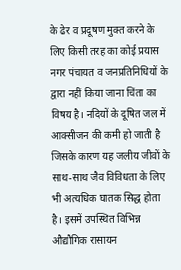के ढेर व प्रदूषण मुक्त करने के लिए किसी तरह का कोई प्रयास नगर पंचायत व जनप्रतिनिधियों के द्वारा नहीं किया जाना चिंता का विषय है। नदियों के दूषित जल में आक्सीजन की कमी हो जाती है जिसके कारण यह जलीय जीवों के साथ-साथ जैव विविधता के लिए भी अत्यधिक घातक सिद्ध होता है। इसमें उपस्थित विभिन्न औद्यौगिक रासायन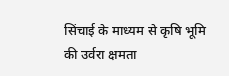सिंचाई के माध्यम से कृषि भूमि की उर्वरा क्षमता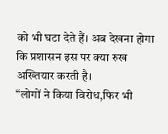को भी घटा देते हैं। अब देखना होगा कि प्रशासन इस पर क्या रुख अख्तियार करती है।
“लोगों ने किया विरोध,फिर भी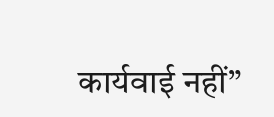कार्यवाई नहीं”